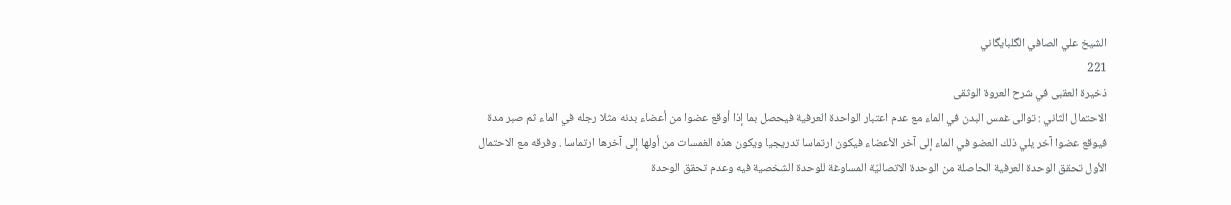الشيخ علي الصافي الگلبايگاني
221
ذخيرة العقبى في شرح العروة الوثقى
الاحتمال الثاني : توالى غمس البدن في الماء مع عدم اعتبار الواحدة العرفية فيحصل بما إذا أوقع عضوا من أعضاء بدنه مثلا رجله في الماء ثم صبر مدة فيوقع عضوا آخر يلي ذلك العضو في الماء إلى آخر الأعضاء فيكون ارتماسا تدريجيا ويكون هذه الغمسات من أولها إلى آخرها ارتماسا . وفرقه مع الاحتمال الأول تحقق الوحدة العرفية الحاصلة من الوحدة الاتصاليّة المساوغة للوحدة الشخصية فيه وعدم تحقق الوحدة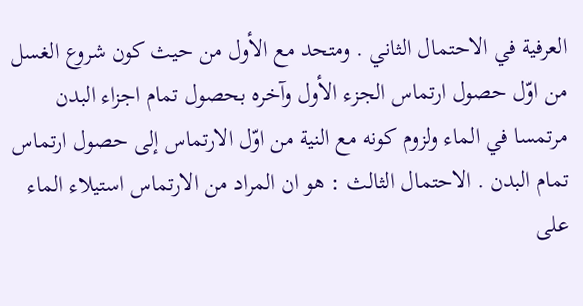العرفية في الاحتمال الثاني . ومتحد مع الأول من حيث كون شروع الغسل من اوّل حصول ارتماس الجزء الأول وآخره بحصول تمام اجزاء البدن مرتمسا في الماء ولزوم كونه مع النية من اوّل الارتماس إلى حصول ارتماس تمام البدن . الاحتمال الثالث : هو ان المراد من الارتماس استيلاء الماء على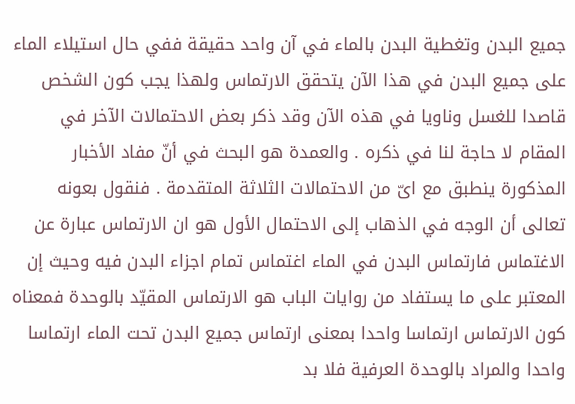جميع البدن وتغطية البدن بالماء في آن واحد حقيقة ففي حال استيلاء الماء على جميع البدن في هذا الآن يتحقق الارتماس ولهذا يجب كون الشخص قاصدا للغسل وناويا في هذه الآن وقد ذكر بعض الاحتمالات الآخر في المقام لا حاجة لنا في ذكره . والعمدة هو البحث في أنّ مفاد الأخبار المذكورة ينطبق مع اىّ من الاحتمالات الثلاثة المتقدمة . فنقول بعونه تعالى أن الوجه في الذهاب إلى الاحتمال الأول هو ان الارتماس عبارة عن الاغتماس فارتماس البدن في الماء اغتماس تمام اجزاء البدن فيه وحيث إن المعتبر على ما يستفاد من روايات الباب هو الارتماس المقيّد بالوحدة فمعناه كون الارتماس ارتماسا واحدا بمعنى ارتماس جميع البدن تحت الماء ارتماسا واحدا والمراد بالوحدة العرفية فلا بد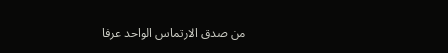من صدق الارتماس الواحد عرفا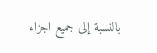بالنسبة إلى جميع اجزاء